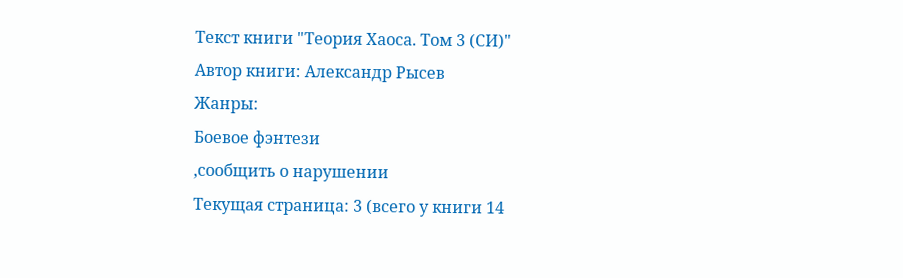Текст книги "Теория Хаоса. Том 3 (СИ)"
Автор книги: Александр Рысев
Жанры:
Боевое фэнтези
,сообщить о нарушении
Текущая страница: 3 (всего у книги 14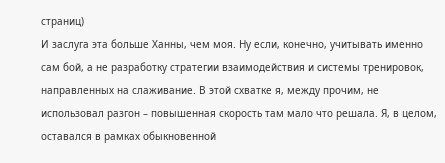страниц)
И заслуга эта больше Ханны, чем моя. Ну если, конечно, учитывать именно сам бой, а не разработку стратегии взаимодействия и системы тренировок, направленных на слаживание. В этой схватке я, между прочим, не использовал разгон – повышенная скорость там мало что решала. Я, в целом, оставался в рамках обыкновенной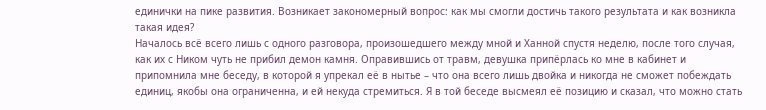единички на пике развития. Возникает закономерный вопрос: как мы смогли достичь такого результата и как возникла такая идея?
Началось всё всего лишь с одного разговора, произошедшего между мной и Ханной спустя неделю, после того случая, как их с Ником чуть не прибил демон камня. Оправившись от травм, девушка припёрлась ко мне в кабинет и припомнила мне беседу, в которой я упрекал её в нытье – что она всего лишь двойка и никогда не сможет побеждать единиц, якобы она ограниченна, и ей некуда стремиться. Я в той беседе высмеял её позицию и сказал, что можно стать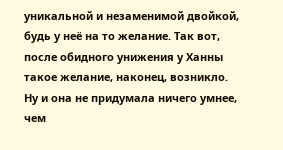уникальной и незаменимой двойкой, будь у неё на то желание. Так вот, после обидного унижения у Ханны такое желание, наконец, возникло. Ну и она не придумала ничего умнее, чем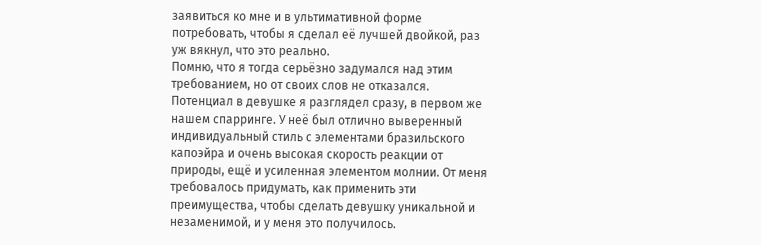заявиться ко мне и в ультимативной форме потребовать, чтобы я сделал её лучшей двойкой, раз уж вякнул, что это реально.
Помню, что я тогда серьёзно задумался над этим требованием, но от своих слов не отказался. Потенциал в девушке я разглядел сразу, в первом же нашем спарринге. У неё был отлично выверенный индивидуальный стиль с элементами бразильского капоэйра и очень высокая скорость реакции от природы, ещё и усиленная элементом молнии. От меня требовалось придумать, как применить эти преимущества, чтобы сделать девушку уникальной и незаменимой, и у меня это получилось.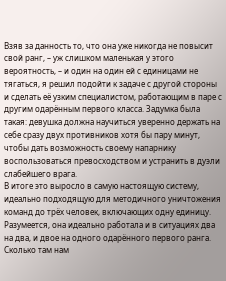Взяв за данность то, что она уже никогда не повысит свой ранг, – уж слишком маленькая у этого вероятность, – и один на один ей с единицами не тягаться, я решил подойти к задаче с другой стороны и сделать её узким специалистом, работающим в паре с другим одарённым первого класса. Задумка была такая: девушка должна научиться уверенно держать на себе сразу двух противников хотя бы пару минут, чтобы дать возможность своему напарнику воспользоваться превосходством и устранить в дуэли слабейшего врага.
В итоге это выросло в самую настоящую систему, идеально подходящую для методичного уничтожения команд до трёх человек, включающих одну единицу. Разумеется, она идеально работала и в ситуациях два на два, и двое на одного одарённого первого ранга. Сколько там нам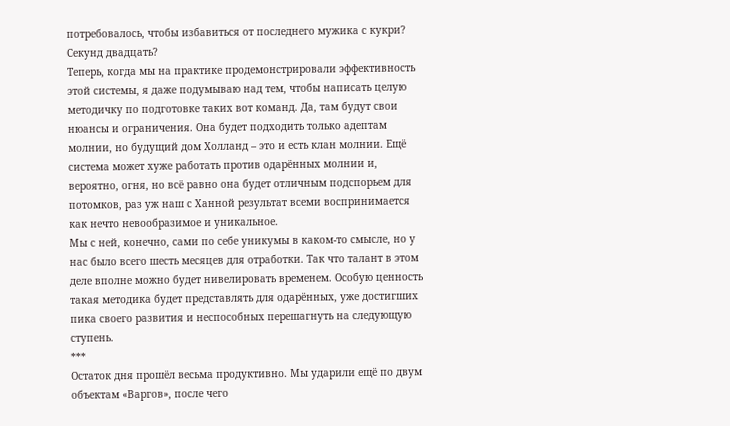потребовалось, чтобы избавиться от последнего мужика с кукри? Секунд двадцать?
Теперь, когда мы на практике продемонстрировали эффективность этой системы, я даже подумываю над тем, чтобы написать целую методичку по подготовке таких вот команд. Да, там будут свои нюансы и ограничения. Она будет подходить только адептам молнии, но будущий дом Холланд – это и есть клан молнии. Ещё система может хуже работать против одарённых молнии и, вероятно, огня, но всё равно она будет отличным подспорьем для потомков, раз уж наш с Ханной результат всеми воспринимается как нечто невообразимое и уникальное.
Мы с ней, конечно, сами по себе уникумы в каком-то смысле, но у нас было всего шесть месяцев для отработки. Так что талант в этом деле вполне можно будет нивелировать временем. Особую ценность такая методика будет представлять для одарённых, уже достигших пика своего развития и неспособных перешагнуть на следующую ступень.
***
Остаток дня прошёл весьма продуктивно. Мы ударили ещё по двум объектам «Варгов», после чего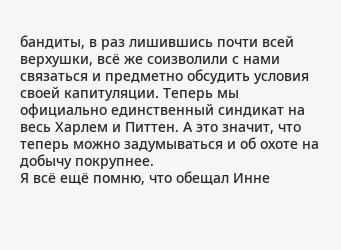бандиты, в раз лишившись почти всей верхушки, всё же соизволили с нами связаться и предметно обсудить условия своей капитуляции. Теперь мы официально единственный синдикат на весь Харлем и Питтен. А это значит, что теперь можно задумываться и об охоте на добычу покрупнее.
Я всё ещё помню, что обещал Инне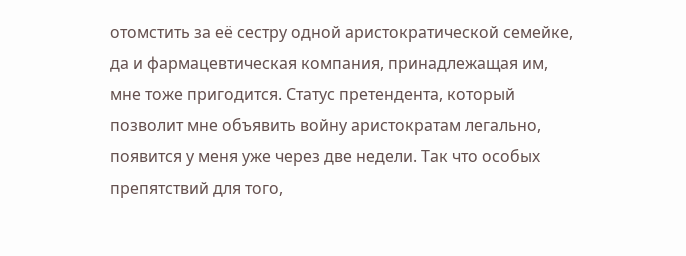отомстить за её сестру одной аристократической семейке, да и фармацевтическая компания, принадлежащая им, мне тоже пригодится. Статус претендента, который позволит мне объявить войну аристократам легально, появится у меня уже через две недели. Так что особых препятствий для того,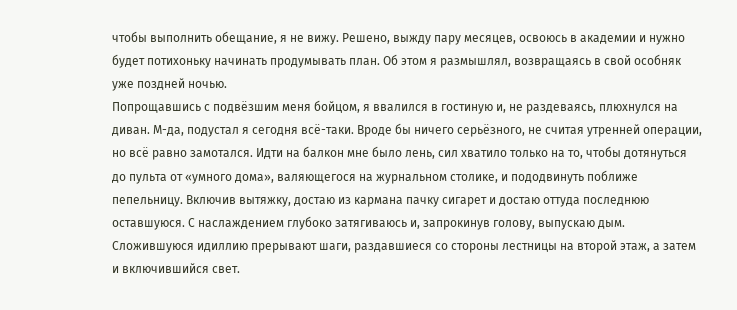чтобы выполнить обещание, я не вижу. Решено, выжду пару месяцев, освоюсь в академии и нужно будет потихоньку начинать продумывать план. Об этом я размышлял, возвращаясь в свой особняк уже поздней ночью.
Попрощавшись с подвёзшим меня бойцом, я ввалился в гостиную и, не раздеваясь, плюхнулся на диван. М-да, подустал я сегодня всё-таки. Вроде бы ничего серьёзного, не считая утренней операции, но всё равно замотался. Идти на балкон мне было лень, сил хватило только на то, чтобы дотянуться до пульта от «умного дома», валяющегося на журнальном столике, и пододвинуть поближе пепельницу. Включив вытяжку, достаю из кармана пачку сигарет и достаю оттуда последнюю оставшуюся. С наслаждением глубоко затягиваюсь и, запрокинув голову, выпускаю дым.
Сложившуюся идиллию прерывают шаги, раздавшиеся со стороны лестницы на второй этаж, а затем и включившийся свет.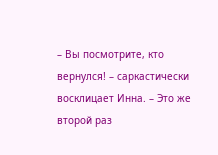– Вы посмотрите, кто вернулся! – саркастически восклицает Инна. – Это же второй раз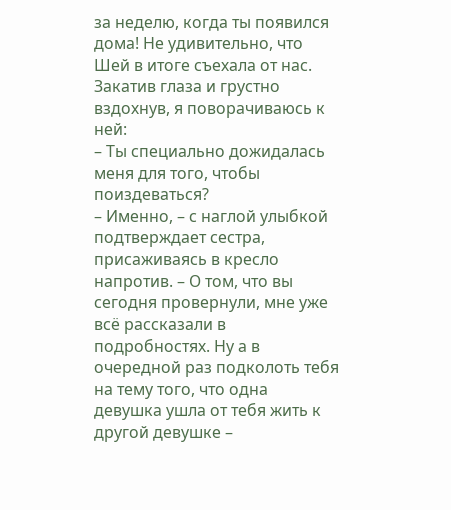за неделю, когда ты появился дома! Не удивительно, что Шей в итоге съехала от нас.
Закатив глаза и грустно вздохнув, я поворачиваюсь к ней:
– Ты специально дожидалась меня для того, чтобы поиздеваться?
– Именно, – с наглой улыбкой подтверждает сестра, присаживаясь в кресло напротив. – О том, что вы сегодня провернули, мне уже всё рассказали в подробностях. Ну а в очередной раз подколоть тебя на тему того, что одна девушка ушла от тебя жить к другой девушке –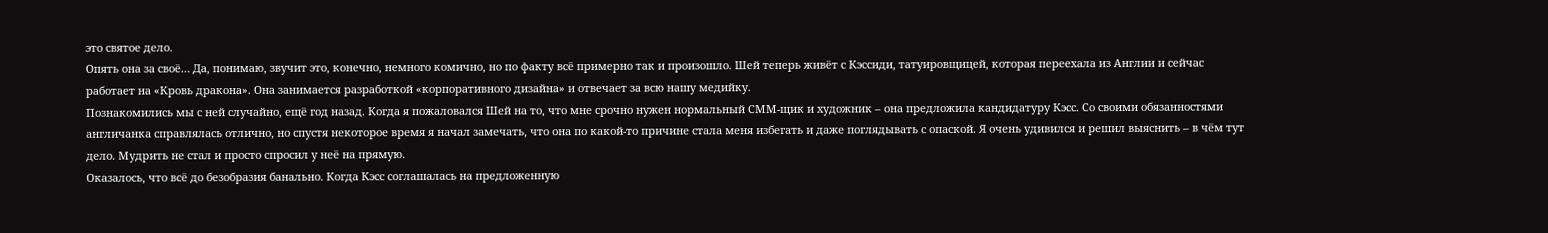это святое дело.
Опять она за своё… Да, понимаю, звучит это, конечно, немного комично, но по факту всё примерно так и произошло. Шей теперь живёт с Кэссиди, татуировщицей, которая переехала из Англии и сейчас работает на «Кровь дракона». Она занимается разработкой «корпоративного дизайна» и отвечает за всю нашу медийку.
Познакомились мы с ней случайно, ещё год назад. Когда я пожаловался Шей на то, что мне срочно нужен нормальный СММ-щик и художник – она предложила кандидатуру Кэсс. Со своими обязанностями англичанка справлялась отлично, но спустя некоторое время я начал замечать, что она по какой-то причине стала меня избегать и даже поглядывать с опаской. Я очень удивился и решил выяснить – в чём тут дело. Мудрить не стал и просто спросил у неё на прямую.
Оказалось, что всё до безобразия банально. Когда Кэсс соглашалась на предложенную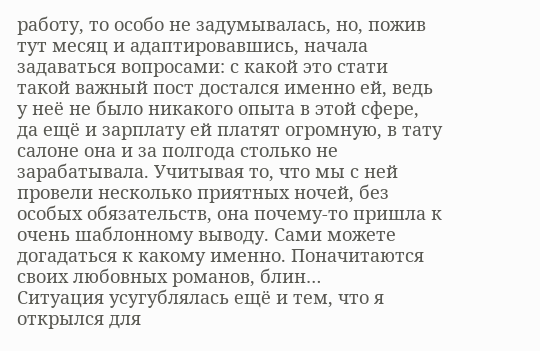работу, то особо не задумывалась, но, пожив тут месяц и адаптировавшись, начала задаваться вопросами: с какой это стати такой важный пост достался именно ей, ведь у неё не было никакого опыта в этой сфере, да ещё и зарплату ей платят огромную, в тату салоне она и за полгода столько не зарабатывала. Учитывая то, что мы с ней провели несколько приятных ночей, без особых обязательств, она почему-то пришла к очень шаблонному выводу. Сами можете догадаться к какому именно. Поначитаются своих любовных романов, блин…
Ситуация усугублялась ещё и тем, что я открылся для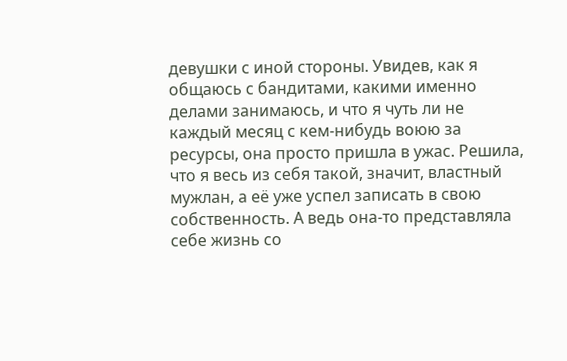девушки с иной стороны. Увидев, как я общаюсь с бандитами, какими именно делами занимаюсь, и что я чуть ли не каждый месяц с кем-нибудь воюю за ресурсы, она просто пришла в ужас. Решила, что я весь из себя такой, значит, властный мужлан, а её уже успел записать в свою собственность. А ведь она-то представляла себе жизнь со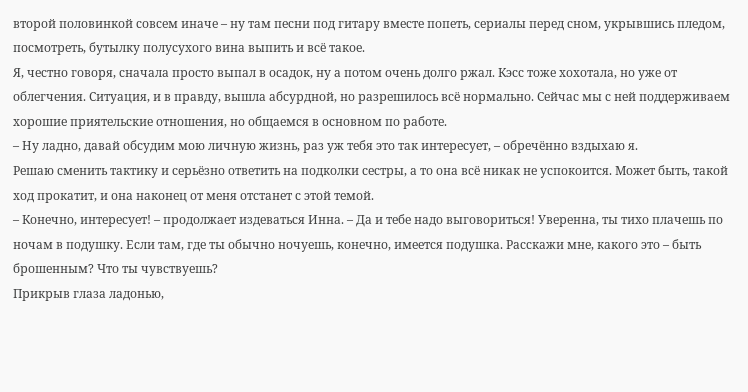второй половинкой совсем иначе – ну там песни под гитару вместе попеть, сериалы перед сном, укрывшись пледом, посмотреть, бутылку полусухого вина выпить и всё такое.
Я, честно говоря, сначала просто выпал в осадок, ну а потом очень долго ржал. Кэсс тоже хохотала, но уже от облегчения. Ситуация, и в правду, вышла абсурдной, но разрешилось всё нормально. Сейчас мы с ней поддерживаем хорошие приятельские отношения, но общаемся в основном по работе.
– Ну ладно, давай обсудим мою личную жизнь, раз уж тебя это так интересует, – обречённо вздыхаю я.
Решаю сменить тактику и серьёзно ответить на подколки сестры, а то она всё никак не успокоится. Может быть, такой ход прокатит, и она наконец от меня отстанет с этой темой.
– Конечно, интересует! – продолжает издеваться Инна. – Да и тебе надо выговориться! Уверенна, ты тихо плачешь по ночам в подушку. Если там, где ты обычно ночуешь, конечно, имеется подушка. Расскажи мне, какого это – быть брошенным? Что ты чувствуешь?
Прикрыв глаза ладонью,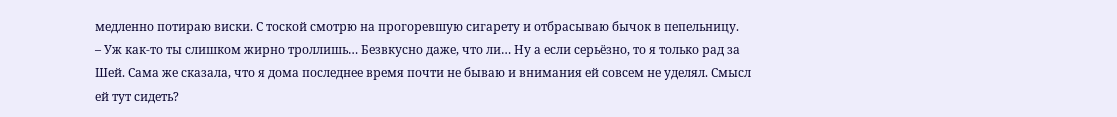медленно потираю виски. С тоской смотрю на прогоревшую сигарету и отбрасываю бычок в пепельницу.
– Уж как-то ты слишком жирно троллишь… Безвкусно даже, что ли… Ну а если серьёзно, то я только рад за Шей. Сама же сказала, что я дома последнее время почти не бываю и внимания ей совсем не уделял. Смысл ей тут сидеть?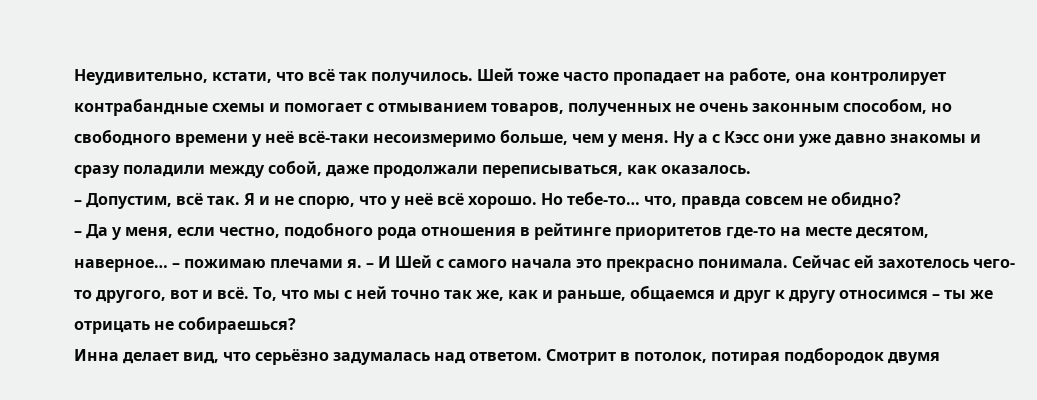Неудивительно, кстати, что всё так получилось. Шей тоже часто пропадает на работе, она контролирует контрабандные схемы и помогает с отмыванием товаров, полученных не очень законным способом, но свободного времени у неё всё-таки несоизмеримо больше, чем у меня. Ну а с Кэсс они уже давно знакомы и сразу поладили между собой, даже продолжали переписываться, как оказалось.
– Допустим, всё так. Я и не спорю, что у неё всё хорошо. Но тебе-то… что, правда совсем не обидно?
– Да у меня, если честно, подобного рода отношения в рейтинге приоритетов где-то на месте десятом, наверное… – пожимаю плечами я. – И Шей с самого начала это прекрасно понимала. Сейчас ей захотелось чего-то другого, вот и всё. То, что мы с ней точно так же, как и раньше, общаемся и друг к другу относимся – ты же отрицать не собираешься?
Инна делает вид, что серьёзно задумалась над ответом. Смотрит в потолок, потирая подбородок двумя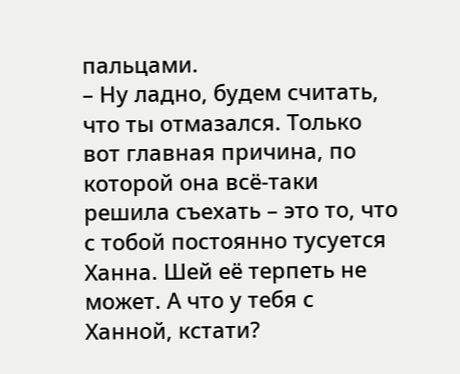пальцами.
– Ну ладно, будем считать, что ты отмазался. Только вот главная причина, по которой она всё-таки решила съехать – это то, что с тобой постоянно тусуется Ханна. Шей её терпеть не может. А что у тебя с Ханной, кстати?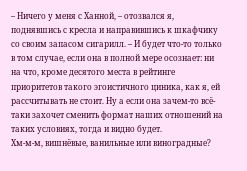– Ничего у меня с Ханной, – отозвался я, поднявшись с кресла и направившись к шкафчику со своим запасом сигарилл. – И будет что-то только в том случае, если она в полной мере осознает: ни на что, кроме десятого места в рейтинге приоритетов такого эгоистичного циника, как я, ей рассчитывать не стоит. Ну а если она зачем-то всё-таки захочет сменить формат наших отношений на таких условиях, тогда и видно будет.
Хм-м-м, вишнёвые, ванильные или виноградные?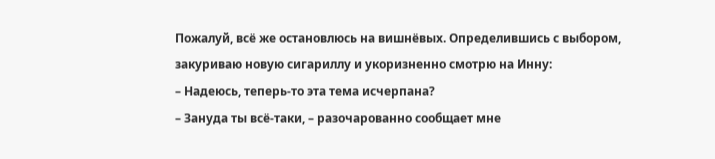Пожалуй, всё же остановлюсь на вишнёвых. Определившись с выбором, закуриваю новую сигариллу и укоризненно смотрю на Инну:
– Надеюсь, теперь-то эта тема исчерпана?
– Зануда ты всё-таки, – разочарованно сообщает мне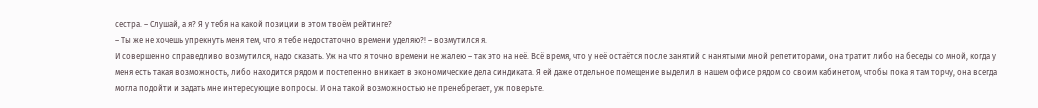сестра. – Слушай, а я? Я у тебя на какой позиции в этом твоём рейтинге?
– Ты же не хочешь упрекнуть меня тем, что я тебе недостаточно времени уделяю?! – возмутился я.
И совершенно справедливо возмутился, надо сказать. Уж на что я точно времени не жалею – так это на неё. Всё время, что у неё остаётся после занятий с нанятыми мной репетиторами, она тратит либо на беседы со мной, когда у меня есть такая возможность, либо находится рядом и постепенно вникает в экономические дела синдиката. Я ей даже отдельное помещение выделил в нашем офисе рядом со своим кабинетом, чтобы пока я там торчу, она всегда могла подойти и задать мне интересующие вопросы. И она такой возможностью не пренебрегает, уж поверьте.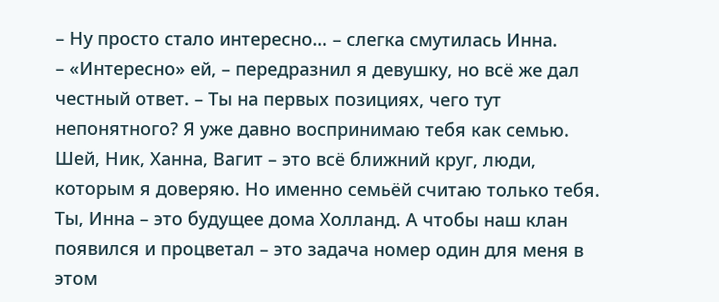– Ну просто стало интересно… – слегка смутилась Инна.
– «Интересно» ей, – передразнил я девушку, но всё же дал честный ответ. – Ты на первых позициях, чего тут непонятного? Я уже давно воспринимаю тебя как семью. Шей, Ник, Ханна, Вагит – это всё ближний круг, люди, которым я доверяю. Но именно семьёй считаю только тебя. Ты, Инна – это будущее дома Холланд. А чтобы наш клан появился и процветал – это задача номер один для меня в этом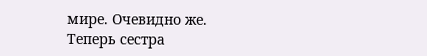мире. Очевидно же.
Теперь сестра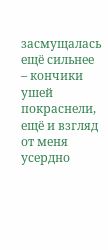засмущалась ещё сильнее – кончики ушей покраснели, ещё и взгляд от меня усердно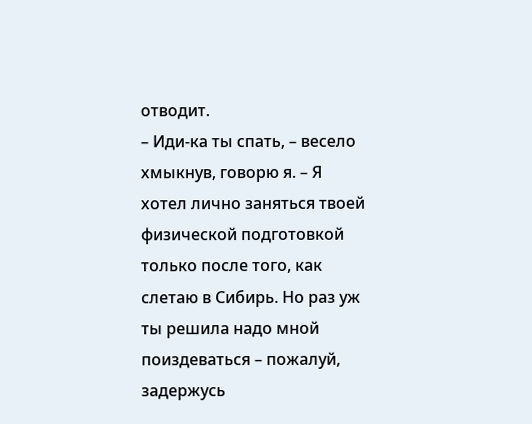отводит.
– Иди-ка ты спать, – весело хмыкнув, говорю я. – Я хотел лично заняться твоей физической подготовкой только после того, как слетаю в Сибирь. Но раз уж ты решила надо мной поиздеваться – пожалуй, задержусь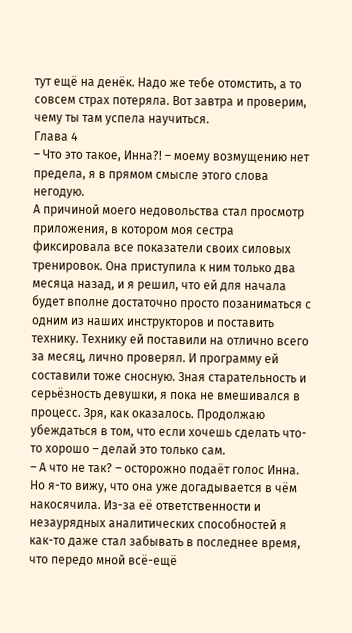тут ещё на денёк. Надо же тебе отомстить, а то совсем страх потеряла. Вот завтра и проверим, чему ты там успела научиться.
Глава 4
– Что это такое, Инна?! – моему возмущению нет предела, я в прямом смысле этого слова негодую.
А причиной моего недовольства стал просмотр приложения, в котором моя сестра фиксировала все показатели своих силовых тренировок. Она приступила к ним только два месяца назад, и я решил, что ей для начала будет вполне достаточно просто позаниматься с одним из наших инструкторов и поставить технику. Технику ей поставили на отлично всего за месяц, лично проверял. И программу ей составили тоже сносную. Зная старательность и серьёзность девушки, я пока не вмешивался в процесс. Зря, как оказалось. Продолжаю убеждаться в том, что если хочешь сделать что-то хорошо – делай это только сам.
– А что не так? – осторожно подаёт голос Инна.
Но я-то вижу, что она уже догадывается в чём накосячила. Из-за её ответственности и незаурядных аналитических способностей я как-то даже стал забывать в последнее время, что передо мной всё-ещё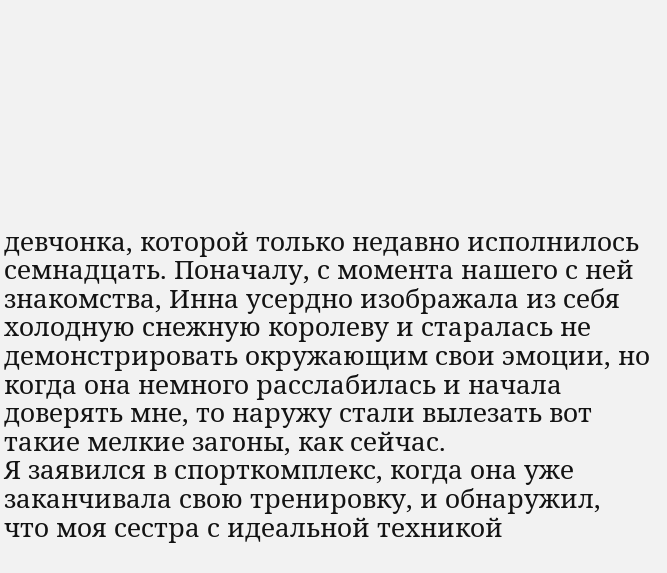девчонка, которой только недавно исполнилось семнадцать. Поначалу, с момента нашего с ней знакомства, Инна усердно изображала из себя холодную снежную королеву и старалась не демонстрировать окружающим свои эмоции, но когда она немного расслабилась и начала доверять мне, то наружу стали вылезать вот такие мелкие загоны, как сейчас.
Я заявился в спорткомплекс, когда она уже заканчивала свою тренировку, и обнаружил, что моя сестра с идеальной техникой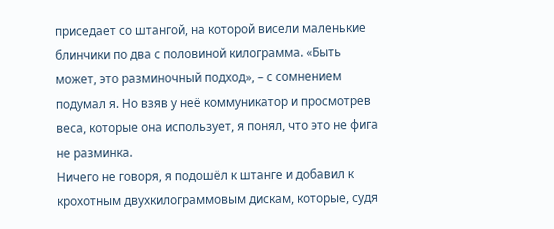приседает со штангой, на которой висели маленькие блинчики по два с половиной килограмма. «Быть может, это разминочный подход», – с сомнением подумал я. Но взяв у неё коммуникатор и просмотрев веса, которые она использует, я понял, что это не фига не разминка.
Ничего не говоря, я подошёл к штанге и добавил к крохотным двухкилограммовым дискам, которые, судя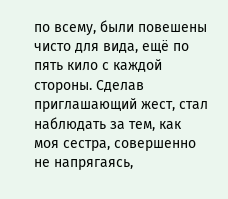по всему, были повешены чисто для вида, ещё по пять кило с каждой стороны. Сделав приглашающий жест, стал наблюдать за тем, как моя сестра, совершенно не напрягаясь,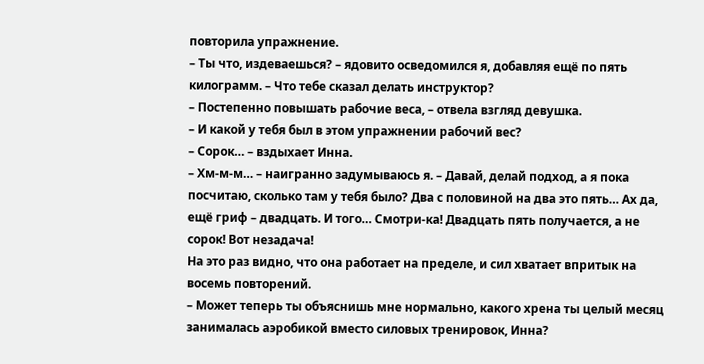повторила упражнение.
– Ты что, издеваешься? – ядовито осведомился я, добавляя ещё по пять килограмм. – Что тебе сказал делать инструктор?
– Постепенно повышать рабочие веса, – отвела взгляд девушка.
– И какой у тебя был в этом упражнении рабочий вес?
– Сорок… – вздыхает Инна.
– Хм-м-м… – наигранно задумываюсь я. – Давай, делай подход, а я пока посчитаю, сколько там у тебя было? Два с половиной на два это пять… Ах да, ещё гриф – двадцать. И того… Смотри-ка! Двадцать пять получается, а не сорок! Вот незадача!
На это раз видно, что она работает на пределе, и сил хватает впритык на восемь повторений.
– Может теперь ты объяснишь мне нормально, какого хрена ты целый месяц занималась аэробикой вместо силовых тренировок, Инна?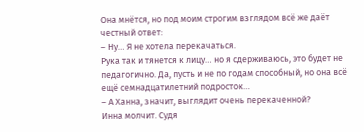Она мнётся, но под моим строгим взглядом всё же даёт честный ответ:
– Ну… Я не хотела перекачаться.
Рука так и тянется к лицу… но я сдерживаюсь, это будет не педагогично. Да, пусть и не по годам способный, но она всё ещё семнадцатилетний подросток…
– А Ханна, значит, выглядит очень перекаченной?
Инна молчит. Судя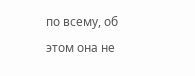по всему, об этом она не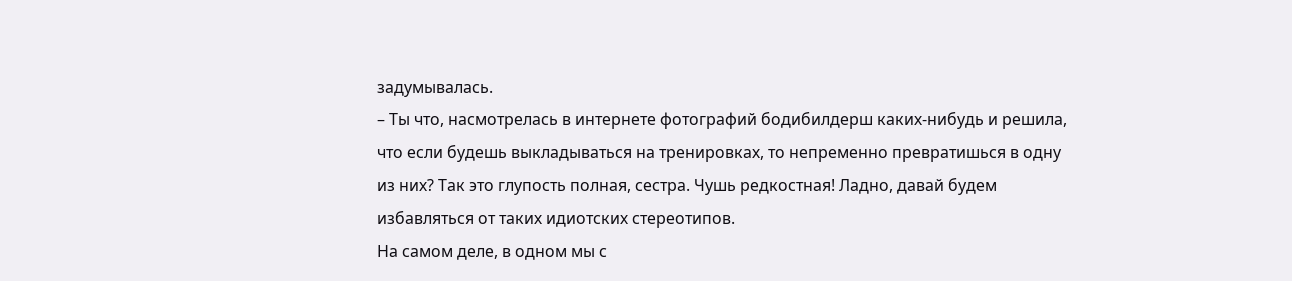задумывалась.
– Ты что, насмотрелась в интернете фотографий бодибилдерш каких-нибудь и решила, что если будешь выкладываться на тренировках, то непременно превратишься в одну из них? Так это глупость полная, сестра. Чушь редкостная! Ладно, давай будем избавляться от таких идиотских стереотипов.
На самом деле, в одном мы с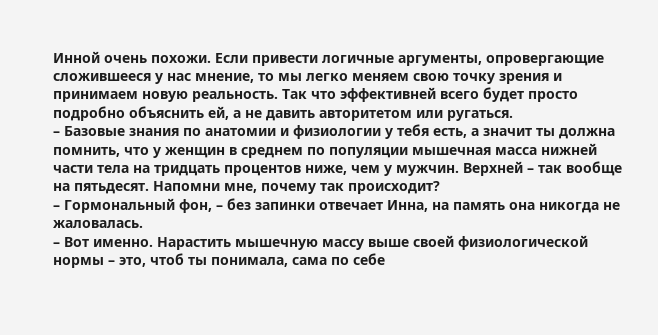Инной очень похожи. Если привести логичные аргументы, опровергающие сложившееся у нас мнение, то мы легко меняем свою точку зрения и принимаем новую реальность. Так что эффективней всего будет просто подробно объяснить ей, а не давить авторитетом или ругаться.
– Базовые знания по анатомии и физиологии у тебя есть, а значит ты должна помнить, что у женщин в среднем по популяции мышечная масса нижней части тела на тридцать процентов ниже, чем у мужчин. Верхней – так вообще на пятьдесят. Напомни мне, почему так происходит?
– Гормональный фон, – без запинки отвечает Инна, на память она никогда не жаловалась.
– Вот именно. Нарастить мышечную массу выше своей физиологической нормы – это, чтоб ты понимала, сама по себе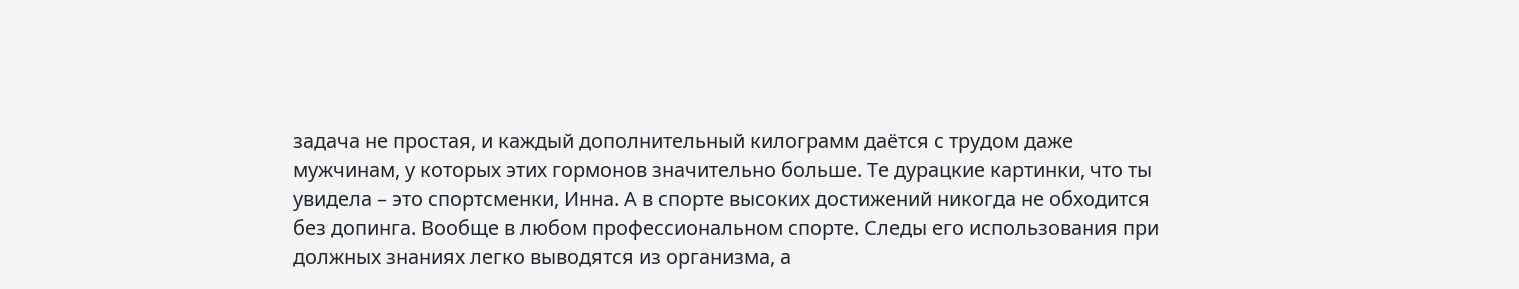задача не простая, и каждый дополнительный килограмм даётся с трудом даже мужчинам, у которых этих гормонов значительно больше. Те дурацкие картинки, что ты увидела – это спортсменки, Инна. А в спорте высоких достижений никогда не обходится без допинга. Вообще в любом профессиональном спорте. Следы его использования при должных знаниях легко выводятся из организма, а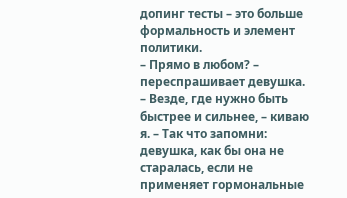допинг тесты – это больше формальность и элемент политики.
– Прямо в любом? – переспрашивает девушка.
– Везде, где нужно быть быстрее и сильнее, – киваю я. – Так что запомни: девушка, как бы она не старалась, если не применяет гормональные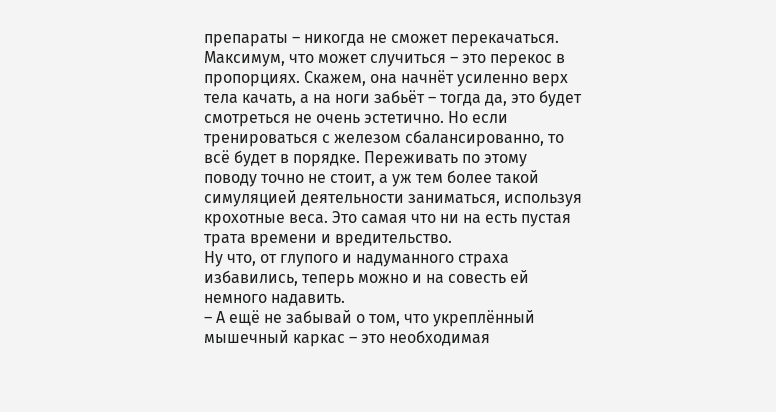препараты – никогда не сможет перекачаться. Максимум, что может случиться – это перекос в пропорциях. Скажем, она начнёт усиленно верх тела качать, а на ноги забьёт – тогда да, это будет смотреться не очень эстетично. Но если тренироваться с железом сбалансированно, то всё будет в порядке. Переживать по этому поводу точно не стоит, а уж тем более такой симуляцией деятельности заниматься, используя крохотные веса. Это самая что ни на есть пустая трата времени и вредительство.
Ну что, от глупого и надуманного страха избавились, теперь можно и на совесть ей немного надавить.
– А ещё не забывай о том, что укреплённый мышечный каркас – это необходимая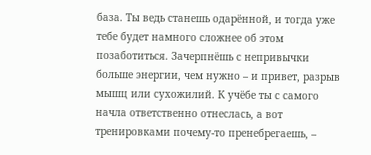база. Ты ведь станешь одарённой, и тогда уже тебе будет намного сложнее об этом позаботиться. Зачерпнёшь с непривычки больше энергии, чем нужно – и привет, разрыв мышц или сухожилий. К учёбе ты с самого начла ответственно отнеслась, а вот тренировками почему-то пренебрегаешь, –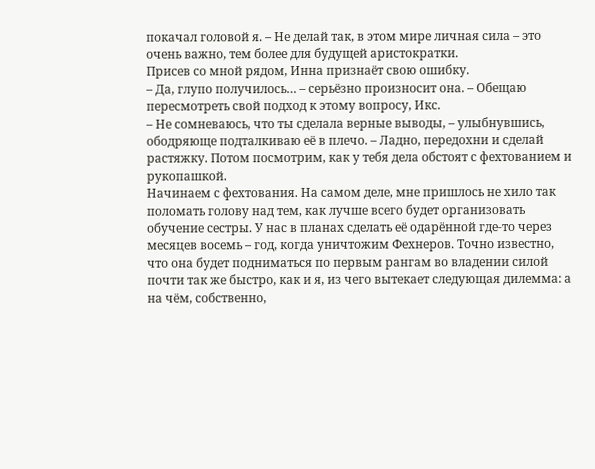покачал головой я. – Не делай так, в этом мире личная сила – это очень важно, тем более для будущей аристократки.
Присев со мной рядом, Инна признаёт свою ошибку.
– Да, глупо получилось… – серьёзно произносит она. – Обещаю пересмотреть свой подход к этому вопросу, Икс.
– Не сомневаюсь, что ты сделала верные выводы, – улыбнувшись, ободряюще подталкиваю её в плечо. – Ладно, передохни и сделай растяжку. Потом посмотрим, как у тебя дела обстоят с фехтованием и рукопашкой.
Начинаем с фехтования. На самом деле, мне пришлось не хило так поломать голову над тем, как лучше всего будет организовать обучение сестры. У нас в планах сделать её одарённой где-то через месяцев восемь – год, когда уничтожим Фехнеров. Точно известно, что она будет подниматься по первым рангам во владении силой почти так же быстро, как и я, из чего вытекает следующая дилемма: а на чём, собственно,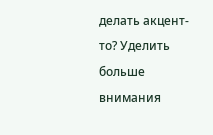делать акцент-то? Уделить больше внимания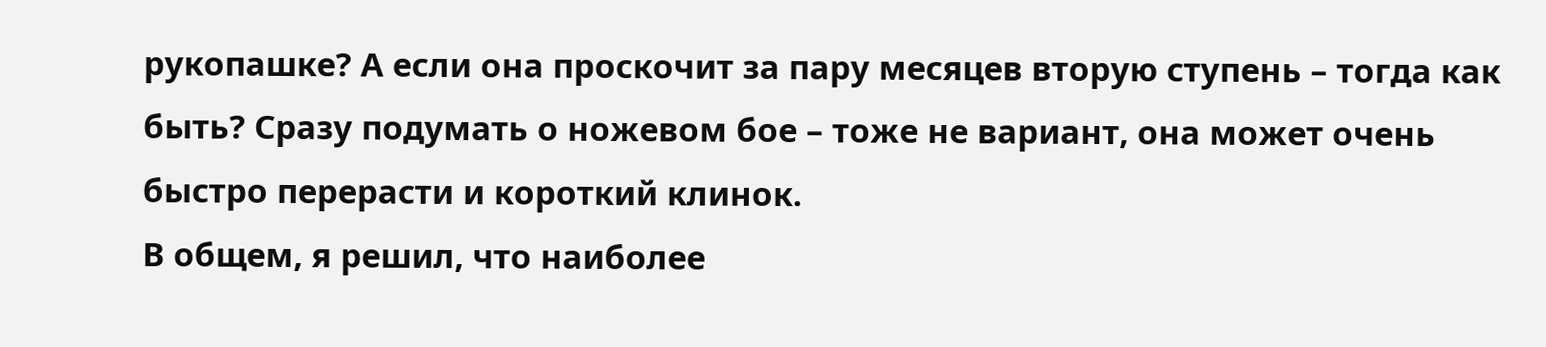рукопашке? А если она проскочит за пару месяцев вторую ступень – тогда как быть? Сразу подумать о ножевом бое – тоже не вариант, она может очень быстро перерасти и короткий клинок.
В общем, я решил, что наиболее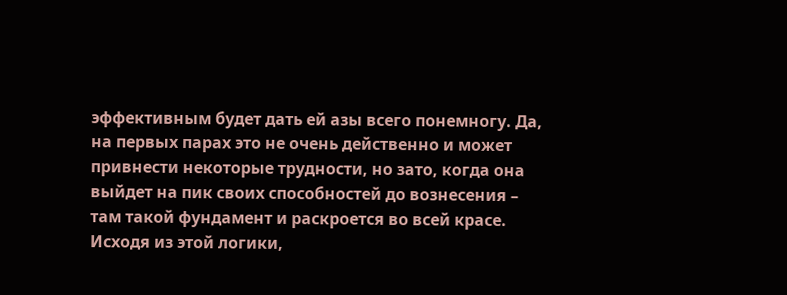эффективным будет дать ей азы всего понемногу. Да, на первых парах это не очень действенно и может привнести некоторые трудности, но зато, когда она выйдет на пик своих способностей до вознесения – там такой фундамент и раскроется во всей красе.
Исходя из этой логики,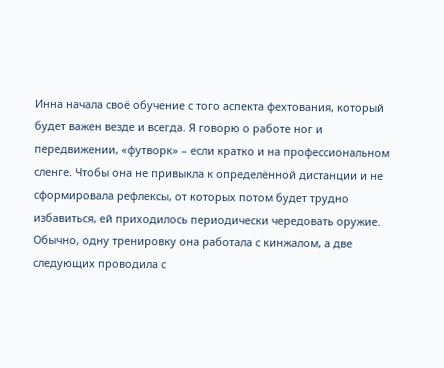Инна начала своё обучение с того аспекта фехтования, который будет важен везде и всегда. Я говорю о работе ног и передвижении, «футворк» – если кратко и на профессиональном сленге. Чтобы она не привыкла к определённой дистанции и не сформировала рефлексы, от которых потом будет трудно избавиться, ей приходилось периодически чередовать оружие. Обычно, одну тренировку она работала с кинжалом, а две следующих проводила с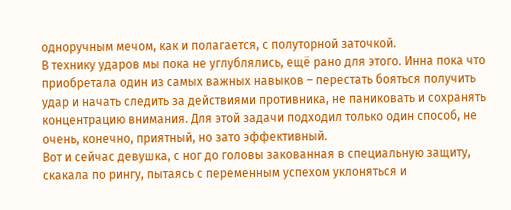одноручным мечом, как и полагается, с полуторной заточкой.
В технику ударов мы пока не углублялись, ещё рано для этого. Инна пока что приобретала один из самых важных навыков – перестать бояться получить удар и начать следить за действиями противника, не паниковать и сохранять концентрацию внимания. Для этой задачи подходил только один способ, не очень, конечно, приятный, но зато эффективный.
Вот и сейчас девушка, с ног до головы закованная в специальную защиту, скакала по рингу, пытаясь с переменным успехом уклоняться и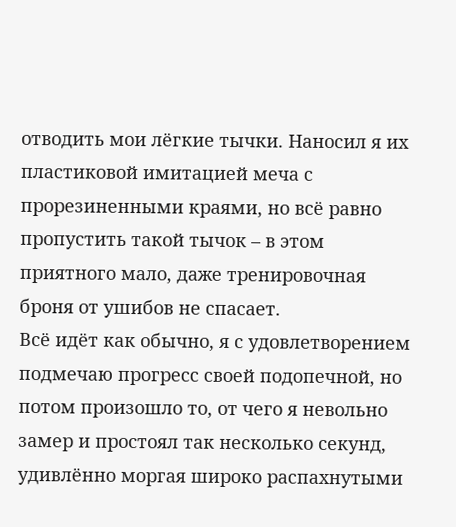отводить мои лёгкие тычки. Наносил я их пластиковой имитацией меча с прорезиненными краями, но всё равно пропустить такой тычок – в этом приятного мало, даже тренировочная броня от ушибов не спасает.
Всё идёт как обычно, я с удовлетворением подмечаю прогресс своей подопечной, но потом произошло то, от чего я невольно замер и простоял так несколько секунд, удивлённо моргая широко распахнутыми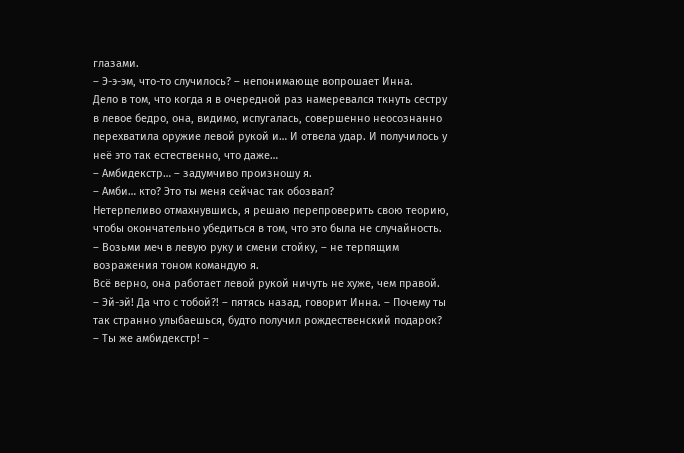глазами.
– Э-э-эм, что-то случилось? – непонимающе вопрошает Инна.
Дело в том, что когда я в очередной раз намеревался ткнуть сестру в левое бедро, она, видимо, испугалась, совершенно неосознанно перехватила оружие левой рукой и… И отвела удар. И получилось у неё это так естественно, что даже…
– Амбидекстр… – задумчиво произношу я.
– Амби… кто? Это ты меня сейчас так обозвал?
Нетерпеливо отмахнувшись, я решаю перепроверить свою теорию, чтобы окончательно убедиться в том, что это была не случайность.
– Возьми меч в левую руку и смени стойку, – не терпящим возражения тоном командую я.
Всё верно, она работает левой рукой ничуть не хуже, чем правой.
– Эй-эй! Да что с тобой?! – пятясь назад, говорит Инна. – Почему ты так странно улыбаешься, будто получил рождественский подарок?
– Ты же амбидекстр! –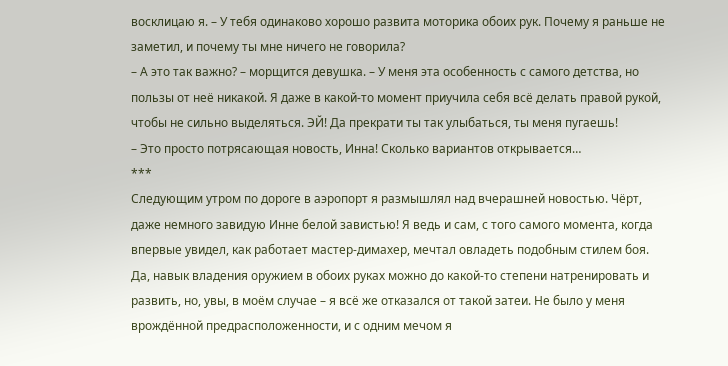восклицаю я. – У тебя одинаково хорошо развита моторика обоих рук. Почему я раньше не заметил, и почему ты мне ничего не говорила?
– А это так важно? – морщится девушка. – У меня эта особенность с самого детства, но пользы от неё никакой. Я даже в какой-то момент приучила себя всё делать правой рукой, чтобы не сильно выделяться. ЭЙ! Да прекрати ты так улыбаться, ты меня пугаешь!
– Это просто потрясающая новость, Инна! Сколько вариантов открывается…
***
Следующим утром по дороге в аэропорт я размышлял над вчерашней новостью. Чёрт, даже немного завидую Инне белой завистью! Я ведь и сам, с того самого момента, когда впервые увидел, как работает мастер-димахер, мечтал овладеть подобным стилем боя.
Да, навык владения оружием в обоих руках можно до какой-то степени натренировать и развить, но, увы, в моём случае – я всё же отказался от такой затеи. Не было у меня врождённой предрасположенности, и с одним мечом я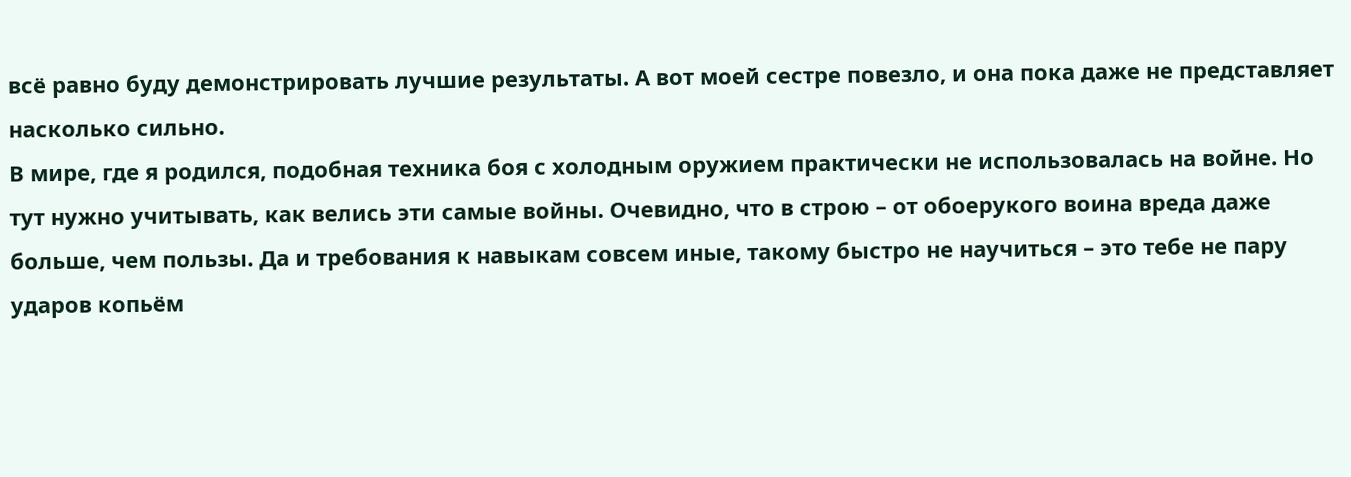всё равно буду демонстрировать лучшие результаты. А вот моей сестре повезло, и она пока даже не представляет насколько сильно.
В мире, где я родился, подобная техника боя с холодным оружием практически не использовалась на войне. Но тут нужно учитывать, как велись эти самые войны. Очевидно, что в строю – от обоерукого воина вреда даже больше, чем пользы. Да и требования к навыкам совсем иные, такому быстро не научиться – это тебе не пару ударов копьём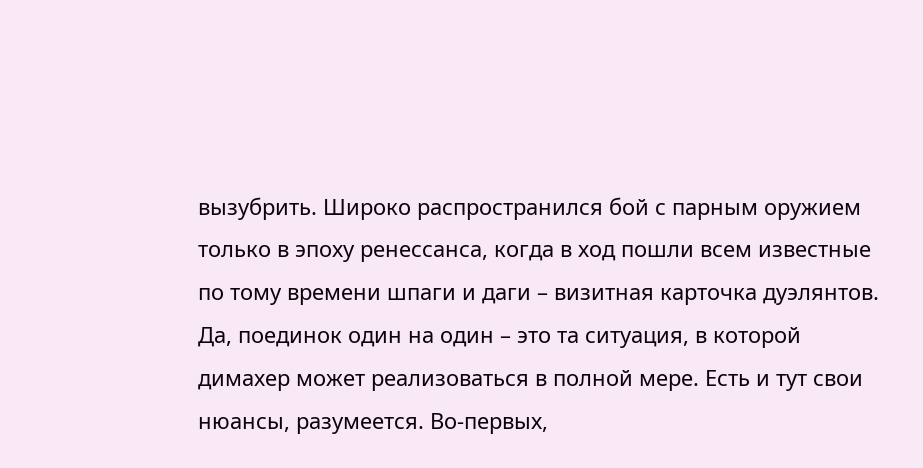вызубрить. Широко распространился бой с парным оружием только в эпоху ренессанса, когда в ход пошли всем известные по тому времени шпаги и даги – визитная карточка дуэлянтов.
Да, поединок один на один – это та ситуация, в которой димахер может реализоваться в полной мере. Есть и тут свои нюансы, разумеется. Во-первых,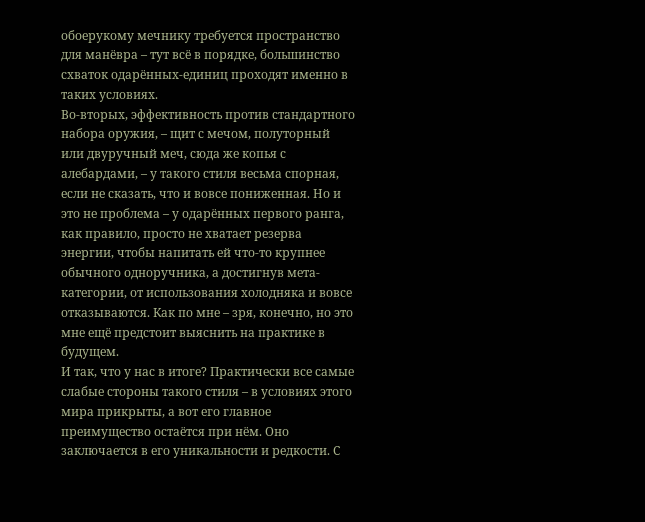обоерукому мечнику требуется пространство для манёвра – тут всё в порядке, большинство схваток одарённых-единиц проходят именно в таких условиях.
Во-вторых, эффективность против стандартного набора оружия, – щит с мечом, полуторный или двуручный меч, сюда же копья с алебардами, – у такого стиля весьма спорная, если не сказать, что и вовсе пониженная. Но и это не проблема – у одарённых первого ранга, как правило, просто не хватает резерва энергии, чтобы напитать ей что-то крупнее обычного одноручника, а достигнув мета-категории, от использования холодняка и вовсе отказываются. Как по мне – зря, конечно, но это мне ещё предстоит выяснить на практике в будущем.
И так, что у нас в итоге? Практически все самые слабые стороны такого стиля – в условиях этого мира прикрыты, а вот его главное преимущество остаётся при нём. Оно заключается в его уникальности и редкости. С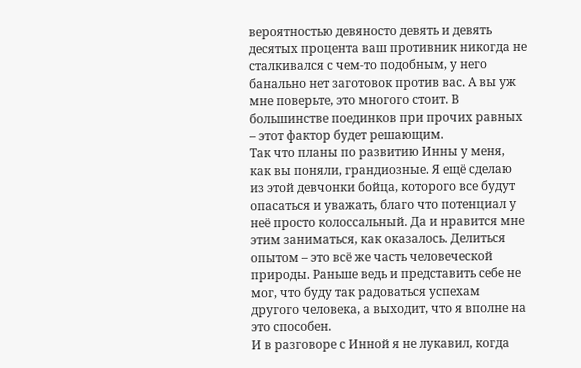вероятностью девяносто девять и девять десятых процента ваш противник никогда не сталкивался с чем-то подобным, у него банально нет заготовок против вас. А вы уж мне поверьте, это многого стоит. В большинстве поединков при прочих равных – этот фактор будет решающим.
Так что планы по развитию Инны у меня, как вы поняли, грандиозные. Я ещё сделаю из этой девчонки бойца, которого все будут опасаться и уважать, благо что потенциал у неё просто колоссальный. Да и нравится мне этим заниматься, как оказалось. Делиться опытом – это всё же часть человеческой природы. Раньше ведь и представить себе не мог, что буду так радоваться успехам другого человека, а выходит, что я вполне на это способен.
И в разговоре с Инной я не лукавил, когда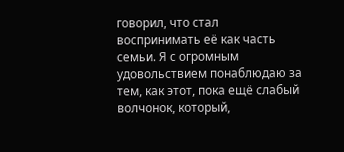говорил, что стал воспринимать её как часть семьи. Я с огромным удовольствием понаблюдаю за тем, как этот, пока ещё слабый волчонок, который,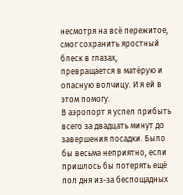несмотря на всё пережитое, смог сохранить яростный блеск в глазах, превращается в матёрую и опасную волчицу. И я ей в этом помогу.
В аэропорт я успел прибыть всего за двадцать минут до завершения посадки. Было бы весьма неприятно, если пришлось бы потерять ещё пол дня из-за беспощадных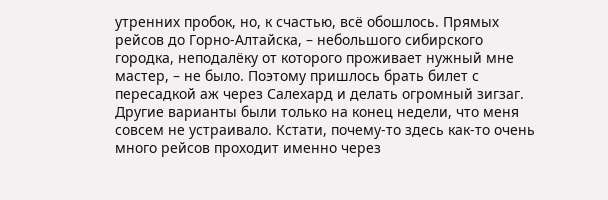утренних пробок, но, к счастью, всё обошлось. Прямых рейсов до Горно-Алтайска, – небольшого сибирского городка, неподалёку от которого проживает нужный мне мастер, – не было. Поэтому пришлось брать билет с пересадкой аж через Салехард и делать огромный зигзаг. Другие варианты были только на конец недели, что меня совсем не устраивало. Кстати, почему-то здесь как-то очень много рейсов проходит именно через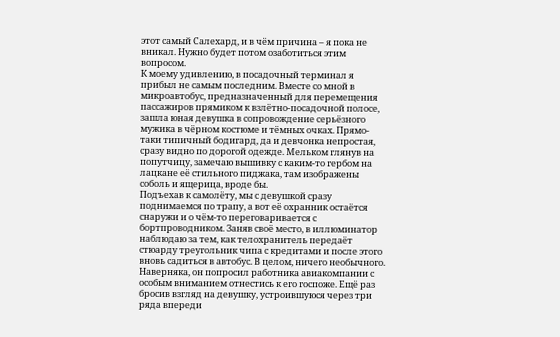этот самый Салехард, и в чём причина – я пока не вникал. Нужно будет потом озаботиться этим вопросом.
К моему удивлению, в посадочный терминал я прибыл не самым последним. Вместе со мной в микроавтобус, предназначенный для перемещения пассажиров прямиком к взлётно-посадочной полосе, зашла юная девушка в сопровождение серьёзного мужика в чёрном костюме и тёмных очках. Прямо-таки типичный бодигард, да и девчонка непростая, сразу видно по дорогой одежде. Мельком глянув на попутчицу, замечаю вышивку с каким-то гербом на лацкане её стильного пиджака, там изображены соболь и ящерица, вроде бы.
Подъехав к самолёту, мы с девушкой сразу поднимаемся по трапу, а вот её охранник остаётся снаружи и о чём-то переговаривается с бортпроводником. Заняв своё место, в иллюминатор наблюдаю за тем, как телохранитель передаёт стюарду треугольник чипа с кредитами и после этого вновь садиться в автобус. В целом, ничего необычного. Наверняка, он попросил работника авиакомпании с особым вниманием отнестись к его госпоже. Ещё раз бросив взгляд на девушку, устроившуюся через три ряда впереди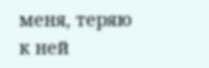меня, теряю к ней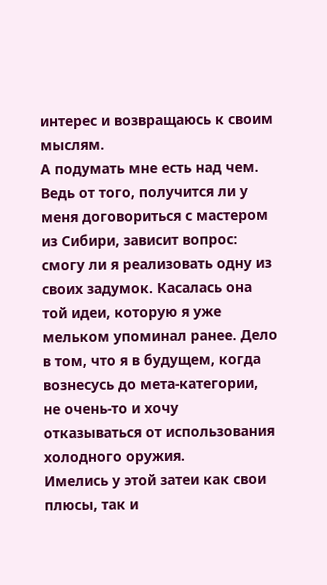интерес и возвращаюсь к своим мыслям.
А подумать мне есть над чем. Ведь от того, получится ли у меня договориться с мастером из Сибири, зависит вопрос: смогу ли я реализовать одну из своих задумок. Касалась она той идеи, которую я уже мельком упоминал ранее. Дело в том, что я в будущем, когда вознесусь до мета-категории, не очень-то и хочу отказываться от использования холодного оружия.
Имелись у этой затеи как свои плюсы, так и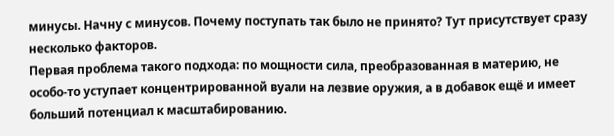минусы. Начну с минусов. Почему поступать так было не принято? Тут присутствует сразу несколько факторов.
Первая проблема такого подхода: по мощности сила, преобразованная в материю, не особо-то уступает концентрированной вуали на лезвие оружия, а в добавок ещё и имеет больший потенциал к масштабированию.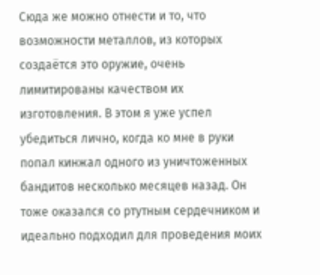Сюда же можно отнести и то, что возможности металлов, из которых создаётся это оружие, очень лимитированы качеством их изготовления. В этом я уже успел убедиться лично, когда ко мне в руки попал кинжал одного из уничтоженных бандитов несколько месяцев назад. Он тоже оказался со ртутным сердечником и идеально подходил для проведения моих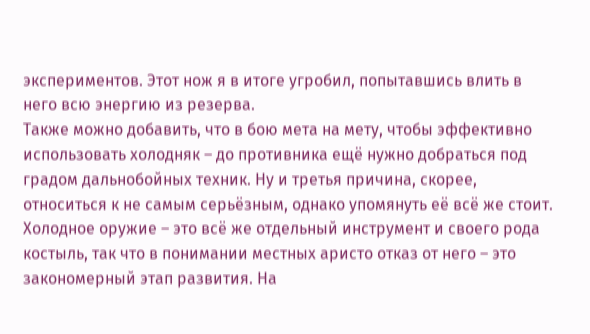экспериментов. Этот нож я в итоге угробил, попытавшись влить в него всю энергию из резерва.
Также можно добавить, что в бою мета на мету, чтобы эффективно использовать холодняк – до противника ещё нужно добраться под градом дальнобойных техник. Ну и третья причина, скорее, относиться к не самым серьёзным, однако упомянуть её всё же стоит. Холодное оружие – это всё же отдельный инструмент и своего рода костыль, так что в понимании местных аристо отказ от него – это закономерный этап развития. На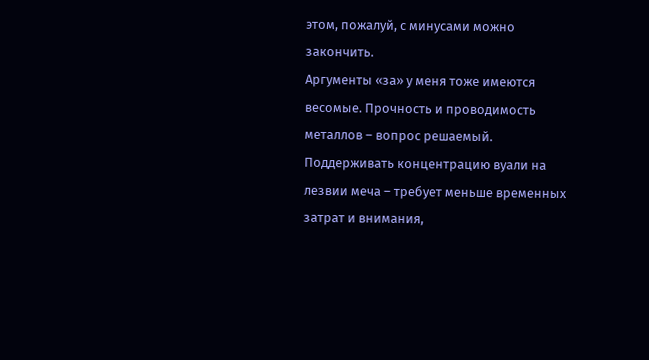этом, пожалуй, с минусами можно закончить.
Аргументы «за» у меня тоже имеются весомые. Прочность и проводимость металлов – вопрос решаемый. Поддерживать концентрацию вуали на лезвии меча – требует меньше временных затрат и внимания,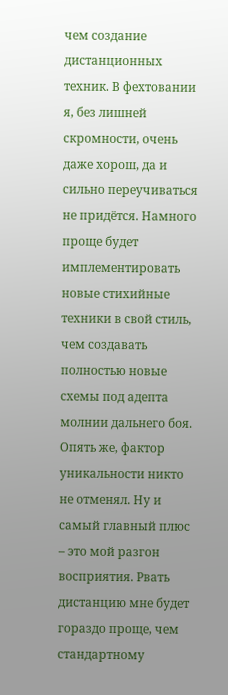чем создание дистанционных техник. В фехтовании я, без лишней скромности, очень даже хорош, да и сильно переучиваться не придётся. Намного проще будет имплементировать новые стихийные техники в свой стиль, чем создавать полностью новые схемы под адепта молнии дальнего боя. Опять же, фактор уникальности никто не отменял. Ну и самый главный плюс – это мой разгон восприятия. Рвать дистанцию мне будет гораздо проще, чем стандартному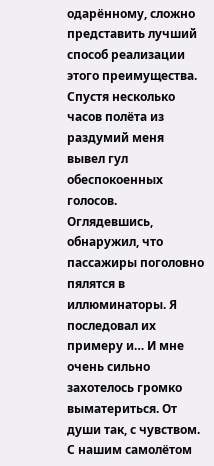одарённому, сложно представить лучший способ реализации этого преимущества.
Спустя несколько часов полёта из раздумий меня вывел гул обеспокоенных голосов. Оглядевшись, обнаружил, что пассажиры поголовно пялятся в иллюминаторы. Я последовал их примеру и… И мне очень сильно захотелось громко выматериться. От души так, с чувством.
С нашим самолётом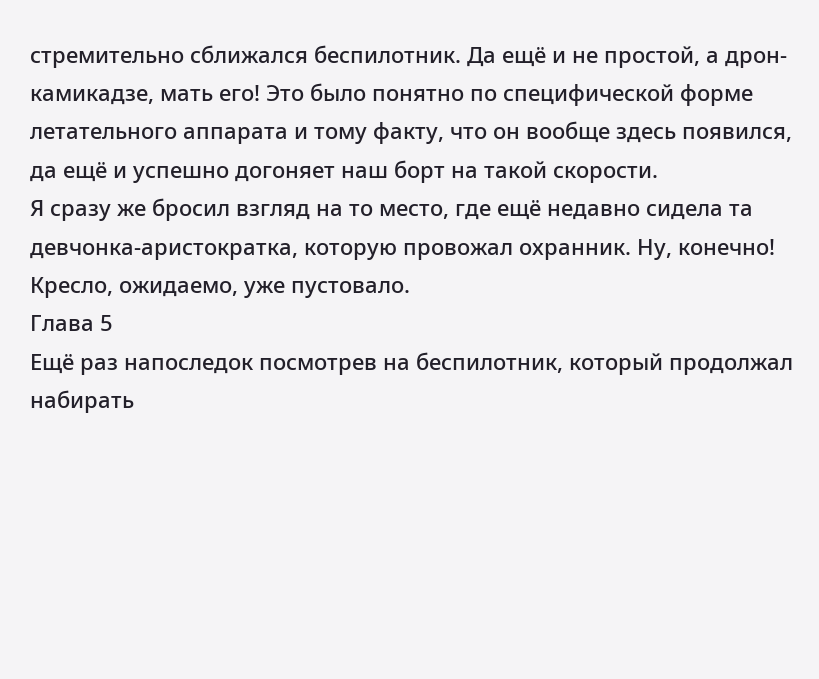стремительно сближался беспилотник. Да ещё и не простой, а дрон-камикадзе, мать его! Это было понятно по специфической форме летательного аппарата и тому факту, что он вообще здесь появился, да ещё и успешно догоняет наш борт на такой скорости.
Я сразу же бросил взгляд на то место, где ещё недавно сидела та девчонка-аристократка, которую провожал охранник. Ну, конечно! Кресло, ожидаемо, уже пустовало.
Глава 5
Ещё раз напоследок посмотрев на беспилотник, который продолжал набирать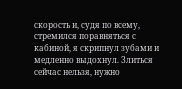скорость и, судя по всему, стремился поравняться с кабиной, я скрипнул зубами и медленно выдохнул. Злиться сейчас нельзя, нужно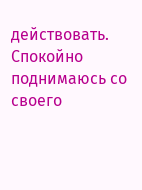действовать. Спокойно поднимаюсь со своего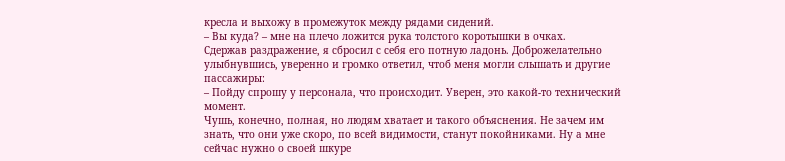кресла и выхожу в промежуток между рядами сидений.
– Вы куда? – мне на плечо ложится рука толстого коротышки в очках.
Сдержав раздражение, я сбросил с себя его потную ладонь. Доброжелательно улыбнувшись, уверенно и громко ответил, чтоб меня могли слышать и другие пассажиры:
– Пойду спрошу у персонала, что происходит. Уверен, это какой-то технический момент.
Чушь, конечно, полная, но людям хватает и такого объяснения. Не зачем им знать, что они уже скоро, по всей видимости, станут покойниками. Ну а мне сейчас нужно о своей шкуре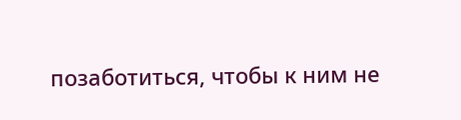позаботиться, чтобы к ним не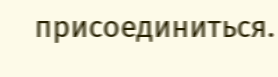присоединиться.